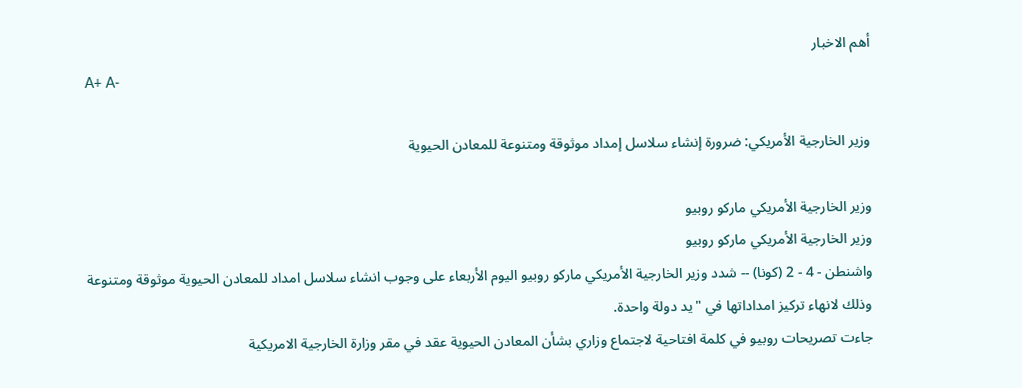أهم الاخبار
A+ A-

وزير الخارجية الأمريكي: ضرورة إنشاء سلاسل إمداد موثوقة ومتنوعة للمعادن الحيوية

وزير الخارجية الأمريكي ماركو روبيو
وزير الخارجية الأمريكي ماركو روبيو
واشنطن - 4 - 2 (كونا) -- شدد وزير الخارجية الأمريكي ماركو روبيو اليوم الأربعاء على وجوب انشاء سلاسل امداد للمعادن الحيوية موثوقة ومتنوعة وذلك لانهاء تركيز امداداتها في "يد دولة واحدة.
جاءت تصريحات روبيو في كلمة افتاحية لاجتماع وزاري بشأن المعادن الحيوية عقد في مقر وزارة الخارجية الامريكية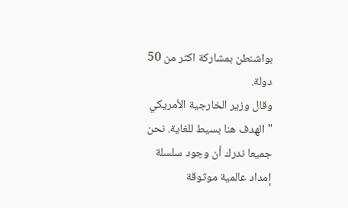بواشنطن بمشاركة اكثر من 50 دولة.
وقال وزير الخارجية الأمريكي "الهدف هنا بسيط للغاية. نحن جميعا ندرك أن وجود سلسلة إمداد عالمية موثوقة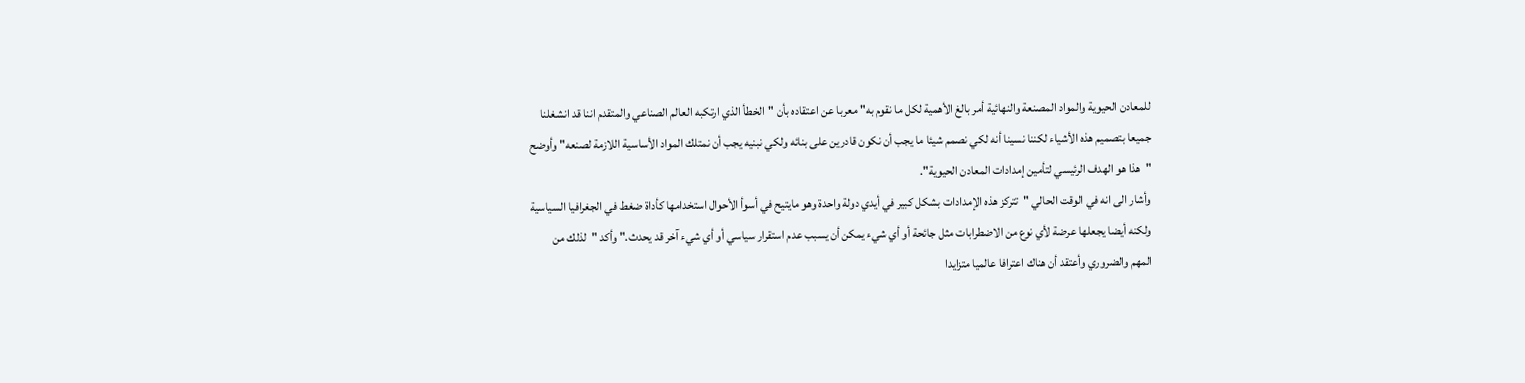للمعادن الحيوية والمواد المصنعة والنهائية أمر بالغ الأهمية لكل ما نقوم به" معربا عن اعتقاده بأن "الخطأ الذي ارتكبه العالم الصناعي والمتقدم اننا قد انشغلنا جميعا بتصميم هذه الأشياء لكننا نسينا أنه لكي نصمم شيئا ما يجب أن نكون قادرين على بنائه ولكي نبنيه يجب أن نمتلك المواد الأساسية اللازمة لصنعه" وأوضح "هذا هو الهدف الرئيسي لتأمين إمدادات المعادن الحيوية".
وأشار الى انه في الوقت الحالي "تتركز هذه الإمدادات بشكل كبير في أيدي دولة واحدة وهو مايتيح في أسوأ الأحوال استخدامها كأداة ضغط في الجغرافيا السياسية ولكنه أيضا يجعلها عرضة لأي نوع من الاضطرابات مثل جائحة أو أي شيء يمكن أن يسبب عدم استقرار سياسي أو أي شيء آخر قد يحدث." وأكد "لذلك من المهم والضروري وأعتقد أن هناك اعترافا عالميا متزايدا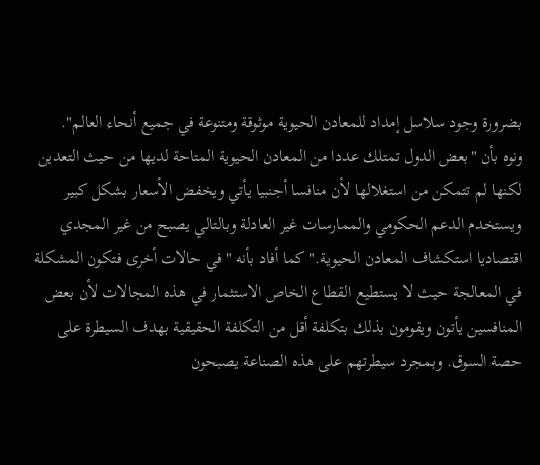بضرورة وجود سلاسل إمداد للمعادن الحيوية موثوقة ومتنوعة في جميع أنحاء العالم".
ونوه بأن "بعض الدول تمتلك عددا من المعادن الحيوية المتاحة لديها من حيث التعدين لكنها لم تتمكن من استغلالها لأن منافسا أجنبيا يأتي ويخفض الأسعار بشكل كبير ويستخدم الدعم الحكومي والممارسات غير العادلة وبالتالي يصبح من غير المجدي اقتصاديا استكشاف المعادن الحيوية." كما أفاد بأنه "في حالات أخرى فتكون المشكلة في المعالجة حيث لا يستطيع القطاع الخاص الاستثمار في هذه المجالات لأن بعض المنافسين يأتون ويقومون بذلك بتكلفة أقل من التكلفة الحقيقية بهدف السيطرة على حصة السوق. وبمجرد سيطرتهم على هذه الصناعة يصبحون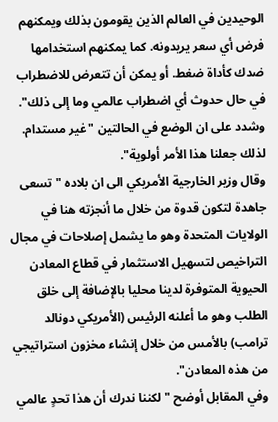الوحيدين في العالم الذين يقومون بذلك ويمكنهم فرض أي سعر يريدونه. كما يمكنهم استخدامها ضدك كأداة ضغط. أو يمكن أن تتعرض للاضطراب في حال حدوث أي اضطراب عالمي وما إلى ذلك".
وشدد على ان الوضع في الحالتين "غير مستدام. لذلك جعلنا هذا الأمر أولوية".
وقال وزير الخارجية الأمريكي الى ان بلاده "تسعى جاهدة لتكون قدوة من خلال ما أنجزته هنا في الولايات المتحدة وهو ما يشمل إصلاحات في مجال التراخيص لتسهيل الاستثمار في قطاع المعادن الحيوية المتوفرة لدينا محليا بالإضافة إلى خلق الطلب وهو ما أعلنه الرئيس (الأمريكي دونالد ترامب) بالأمس من خلال إنشاء مخزون استراتيجي من هذه المعادن".
وفي المقابل أوضح "لكننا ندرك أن هذا تحدٍ عالمي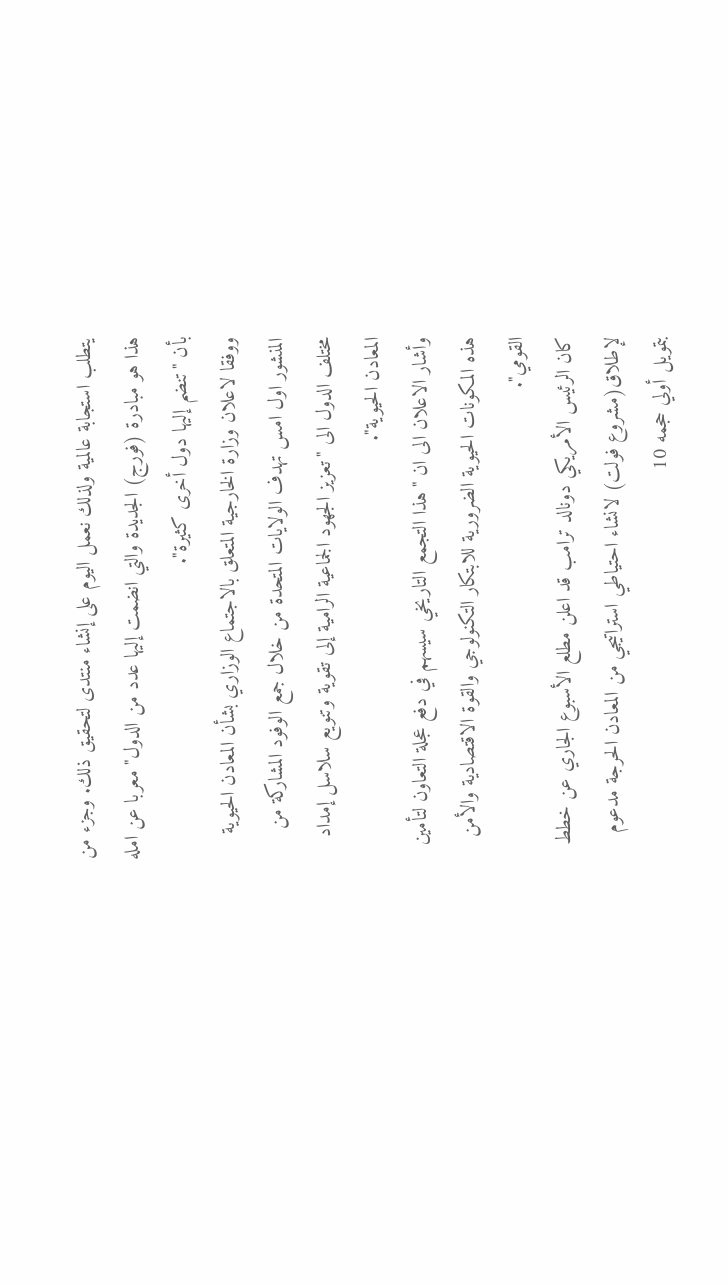يتطلب استجابة عالمية ولذلك نعمل اليوم على إنشاء منتدى لتحقيق ذلك. وجزء من هذا هو مبادرة (فورج) الجديدة والتي انضمت إليها عدد من الدول" معربا عن امله بأن "تنضم إليها دول أخرى كثيرة".
ووفقا لاعلان وزارة الخارجية المتعلق بالاجتماع الوزاري بشأن المعادن الحيوية المنشور اول امس تهدف الولايات المتحدة من خلال جمع الوفود المشاركة من مختلف الدول الى "تعزيز الجهود الجماعية الرامية إلى تقوية وتنويع سلاسل إمداد المعادن الحيوية".
وأشار الاعلان الى ان "هذا التجمع التاريخي سيسهم في دفع عجلة التعاون لتأمين هذه المكونات الحيوية الضرورية للابتكار التكنولوجي والقوة الاقتصادية والأمن القومي".
كان الرئيس الأمريكي دونالد ترامب قد اعلن مطلع الأسبوع الجاري عن خطط لإطلاق(مشروع فولت) لانشاء احتياطي استراتيجي من المعادن الحرجة مدعوم بتمويل أولي حجمه 10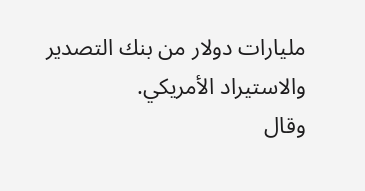مليارات دولار من بنك التصدير والاستيراد الأمريكي.
وقال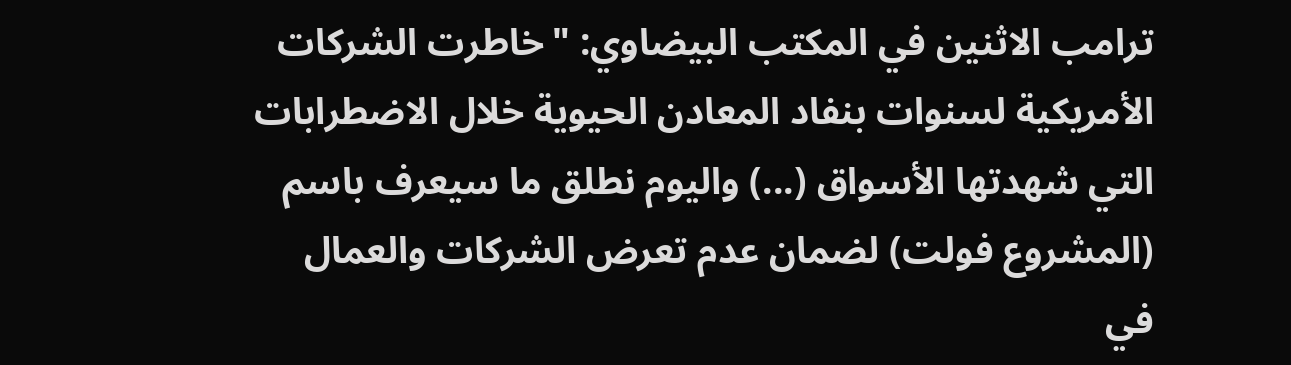ترامب الاثنين في المكتب البيضاوي: "خاطرت الشركات الأمريكية لسنوات بنفاد المعادن الحيوية خلال الاضطرابات التي شهدتها الأسواق (...) واليوم نطلق ما سيعرف باسم (المشروع فولت) لضمان عدم تعرض الشركات والعمال في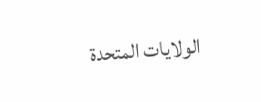الولايات المتحدة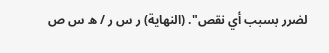لضرر بسبب أي نقص". (النهاية) ر س ر / ه س ص